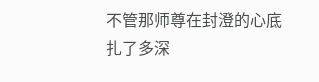不管那师尊在封澄的心底扎了多深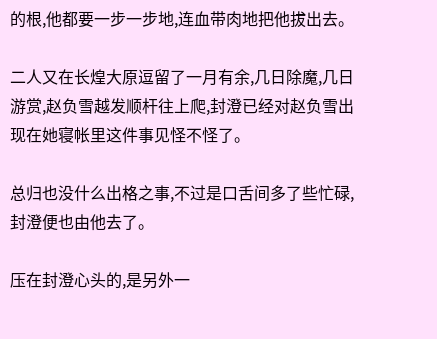的根,他都要一步一步地,连血带肉地把他拔出去。

二人又在长煌大原逗留了一月有余,几日除魔,几日游赏,赵负雪越发顺杆往上爬,封澄已经对赵负雪出现在她寝帐里这件事见怪不怪了。

总归也没什么出格之事,不过是口舌间多了些忙碌,封澄便也由他去了。

压在封澄心头的,是另外一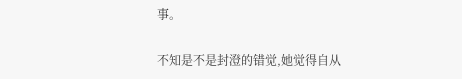事。

不知是不是封澄的错觉,她觉得自从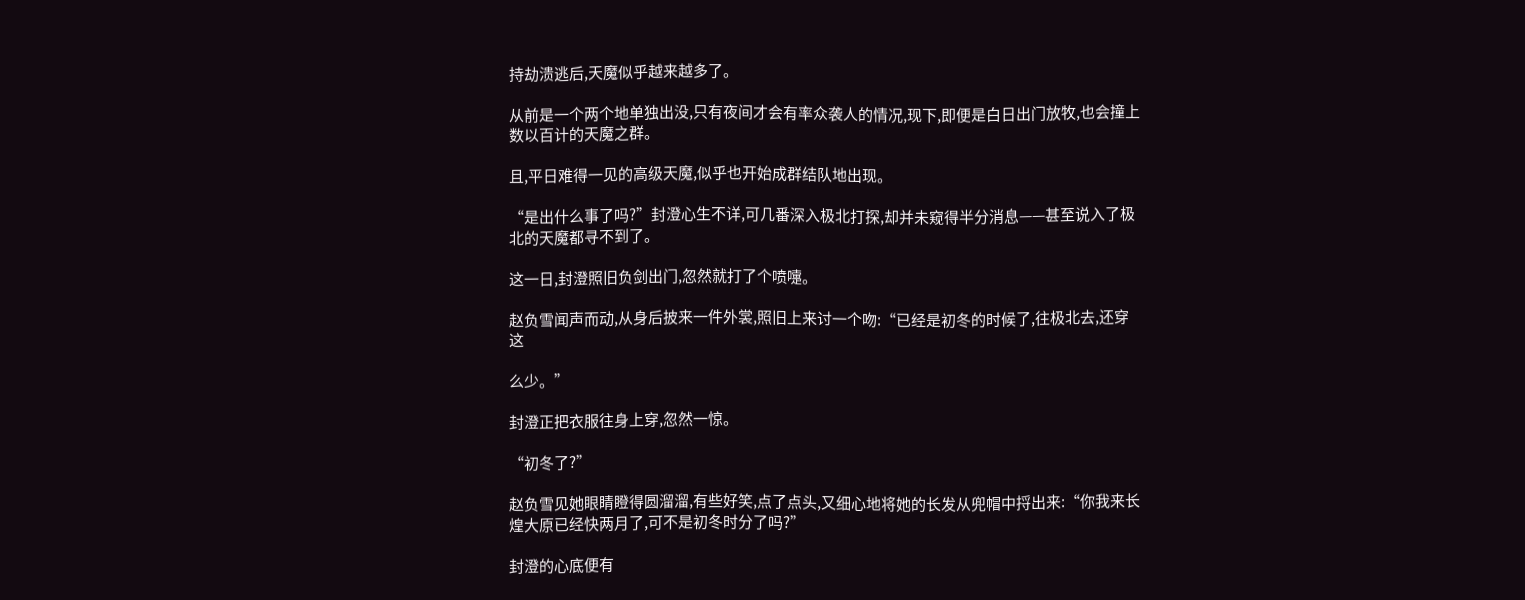持劫溃逃后,天魔似乎越来越多了。

从前是一个两个地单独出没,只有夜间才会有率众袭人的情况,现下,即便是白日出门放牧,也会撞上数以百计的天魔之群。

且,平日难得一见的高级天魔,似乎也开始成群结队地出现。

“是出什么事了吗?”封澄心生不详,可几番深入极北打探,却并未窥得半分消息——甚至说入了极北的天魔都寻不到了。

这一日,封澄照旧负剑出门,忽然就打了个喷嚏。

赵负雪闻声而动,从身后披来一件外裳,照旧上来讨一个吻:“已经是初冬的时候了,往极北去,还穿这

么少。”

封澄正把衣服往身上穿,忽然一惊。

“初冬了?”

赵负雪见她眼睛瞪得圆溜溜,有些好笑,点了点头,又细心地将她的长发从兜帽中捋出来:“你我来长煌大原已经快两月了,可不是初冬时分了吗?”

封澄的心底便有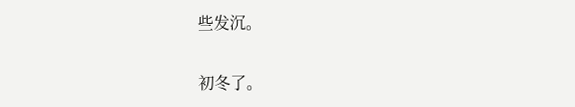些发沉。

初冬了。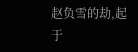赵负雪的劫,起于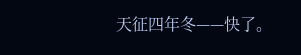天征四年冬——快了。